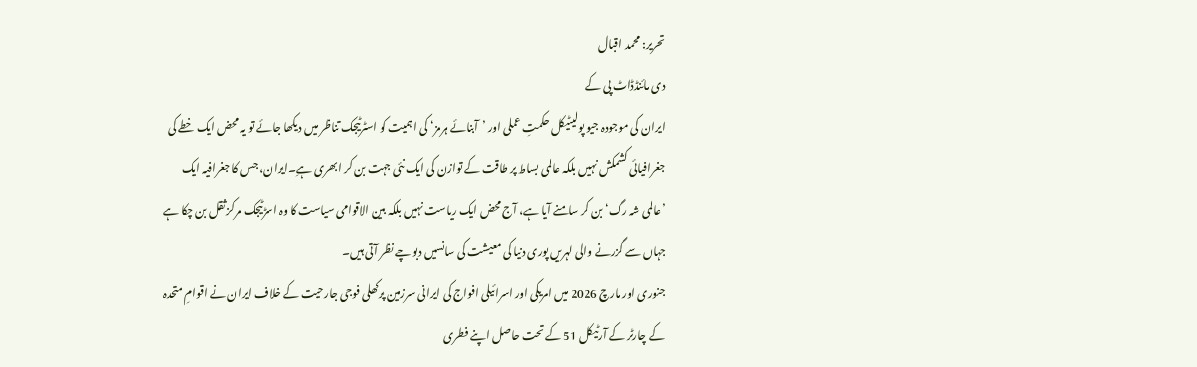تحریر: محمد اقبال
دی مائنڈڈاٹ پی کے
ایران کی موجودہ جیو پولیٹیکل حکمتِ عملی اور ’آبنائے ہرمز‘ کی اہمیت کو اسٹرٹیجک تناظر میں دیکھا جائے تو یہ محض ایک خطے کی جغرافیائی کشمکش نہیں بلکہ عالمی بساط پر طاقت کے توازن کی ایک نئی جہت بن کر ابھری ہےِ۔ایران، جس کا جغرافیہ ایک ’عالمی شہ رگ‘ بن کر سامنے آیا ہے، آج محض ایک ریاست نہیں بلکہ بین الاقوامی سیاست کا وہ اسڑٹیجک مرکز ثقل بن چکا ہے جہاں سے گزرنے والی لہریں پوری دنیا کی معیشت کی سانسیں دبوچے نظر آتی ہیں۔
جنوری اور مارچ 2026 میں امریکی اور اسرائیلی افواج کی ایرانی سرزمین پرکھلی فوجی جارحیت کے خلاف ایران نے اقوامِ متحدہ کے چارٹر کے آرٹیکل 51 کے تحت حاصل اپنے فطری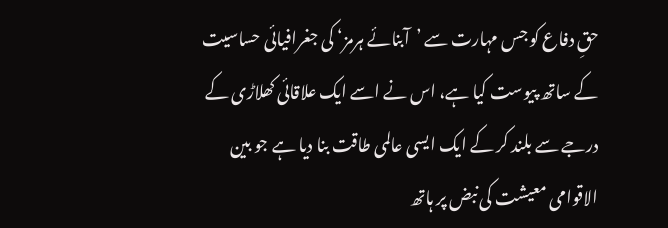حقِ دفاع کو جس مہارت سے ’آبنائے ہرمز‘ کی جغرافیائی حساسیت کے ساتھ پیوست کیا ہے، اس نے اسے ایک علاقائی کھلاڑی کے درجے سے بلند کر کے ایک ایسی عالمی طاقت بنا دیا ہے جو بین الاقوامی معیشت کی نبض پر ہاتھ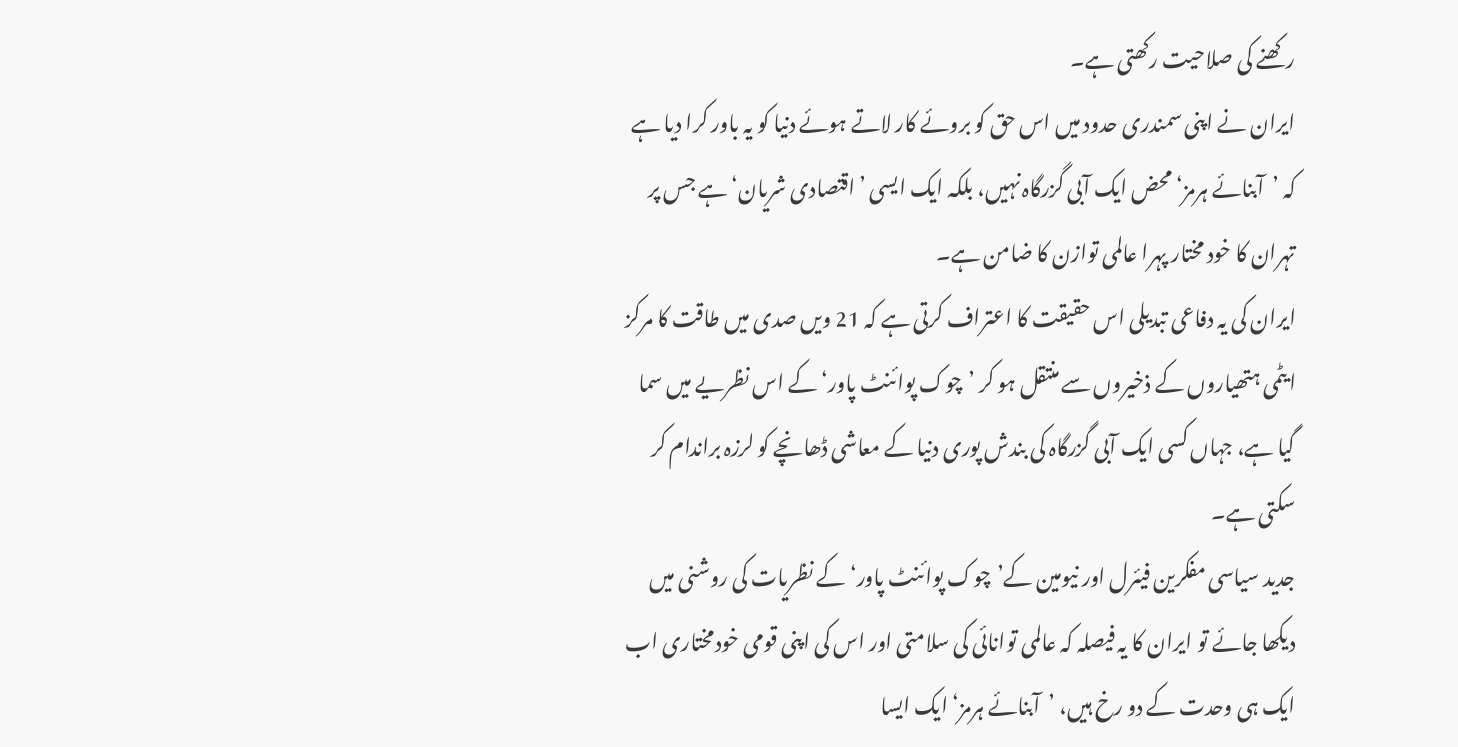رکھنے کی صلاحیت رکھتی ہے۔
ایران نے اپنی سمندری حدود میں اس حق کو بروئے کار لاتے ہوئے دنیا کو یہ باور کرا دیا ہے کہ ’آبنائے ہرمز‘ محض ایک آبی گزرگاہ نہیں، بلکہ ایک ایسی ’اقتصادی شریان‘ ہے جس پر تہران کا خود مختار پہرا عالمی توازن کا ضامن ہے۔
ایران کی یہ دفاعی تبدیلی اس حقیقت کا اعتراف کرتی ہے کہ 21 ویں صدی میں طاقت کا مرکز ایٹمی ہتھیاروں کے ذخیروں سے منتقل ہو کر ’چوک پوائنٹ پاور‘ کے اس نظریے میں سما گیا ہے، جہاں کسی ایک آبی گزرگاہ کی بندش پوری دنیا کے معاشی ڈھانچے کو لرزہ براندام کر سکتی ہے۔
جدید سیاسی مفکرین فیئرل اور نیومین کے’چوک پوائنٹ پاور‘ کے نظریات کی روشنی میں دیکھا جائے تو ایران کا یہ فیصلہ کہ عالمی توانائی کی سلامتی اور اس کی اپنی قومی خودمختاری اب ایک ہی وحدت کے دو رخ ہیں، ’آبنائے ہرمز‘ ایک ایسا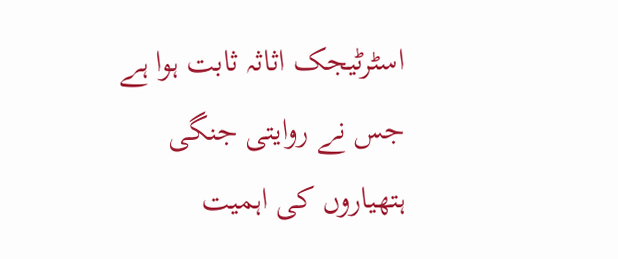اسٹرٹیجک اثاثہ ثابت ہوا ہے جس نے روایتی جنگی ہتھیاروں کی اہمیت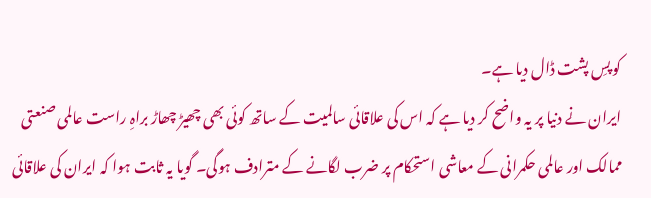کو پسِ پشت ڈال دیا ہے۔
ایران نے دنیا پر یہ واضح کر دیا ہے کہ اس کی علاقائی سالمیت کے ساتھ کوئی بھی چھیڑ چھاڑ براہِ راست عالمی صنعتی ممالک اور عالمی حکمرانی کے معاشی استحکام پر ضرب لگانے کے مترادف ہوگی۔ گویا یہ ثابت ہوا کہ ایران کی علاقائی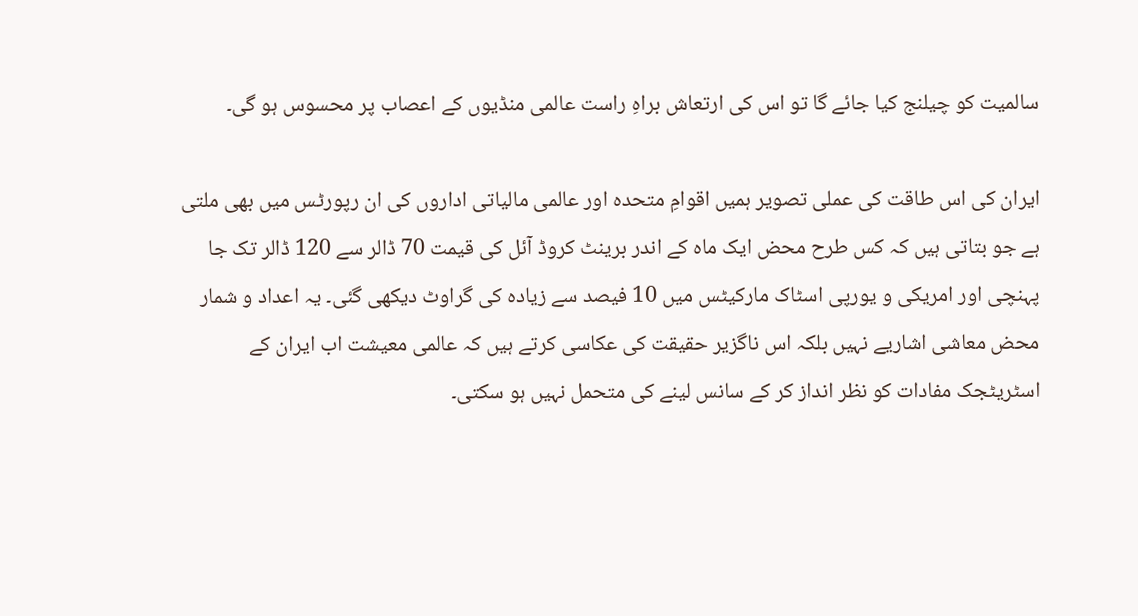سالمیت کو چیلنج کیا جائے گا تو اس کی ارتعاش براہِ راست عالمی منڈیوں کے اعصاب پر محسوس ہو گی۔

ایران کی اس طاقت کی عملی تصویر ہمیں اقوامِ متحدہ اور عالمی مالیاتی اداروں کی ان رپورٹس میں بھی ملتی ہے جو بتاتی ہیں کہ کس طرح محض ایک ماہ کے اندر برینٹ کروڈ آئل کی قیمت 70 ڈالر سے 120 ڈالر تک جا پہنچی اور امریکی و یورپی اسٹاک مارکیٹس میں 10 فیصد سے زیادہ کی گراوٹ دیکھی گئی۔ یہ اعداد و شمار محض معاشی اشاریے نہیں بلکہ اس ناگزیر حقیقت کی عکاسی کرتے ہیں کہ عالمی معیشت اب ایران کے اسٹریٹجک مفادات کو نظر انداز کر کے سانس لینے کی متحمل نہیں ہو سکتی۔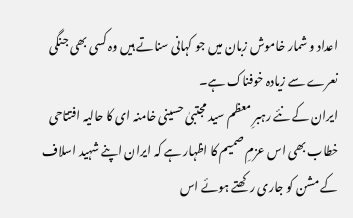اعداد و شمار خاموش زبان میں جو کہانی سناتے ہیں وہ کسی بھی جنگی نعرے سے زیادہ خوفناک ہے۔
ایران کے نئے رہبرِ معظم سید مجتبیٰ حسینی خامنہ ای کا حالیہ افتتاحی خطاب بھی اس عزمِ صمیم کا اظہار ہے کہ ایران اپنے شہید اسلاف کے مشن کو جاری رکھتے ہوئے اس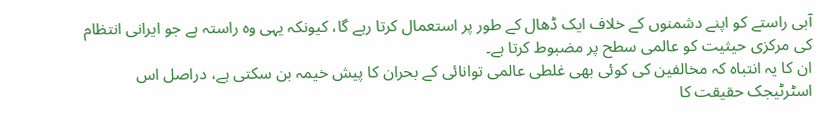آبی راستے کو اپنے دشمنوں کے خلاف ایک ڈھال کے طور پر استعمال کرتا رہے گا، کیونکہ یہی وہ راستہ ہے جو ایرانی انتظام کی مرکزی حیثیت کو عالمی سطح پر مضبوط کرتا ہے۔
ان کا یہ انتباہ کہ مخالفین کی کوئی بھی غلطی عالمی توانائی کے بحران کا پیش خیمہ بن سکتی ہے، دراصل اس اسٹرٹیجک حقیقت کا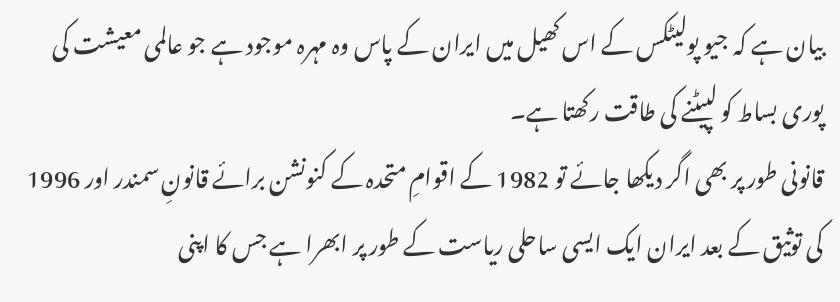بیان ہے کہ جیو پولیٹکس کے اس کھیل میں ایران کے پاس وہ مہرہ موجود ہے جو عالمی معیشت کی پوری بساط کو لپیٹنے کی طاقت رکھتا ہے۔
قانونی طور پر بھی اگر دیکھا جائے تو 1982 کے اقوامِ متحدہ کے کنونشن برائے قانونِ سمندر اور 1996 کی توثیق کے بعد ایران ایک ایسی ساحلی ریاست کے طور پر ابھرا ہے جس کا اپنی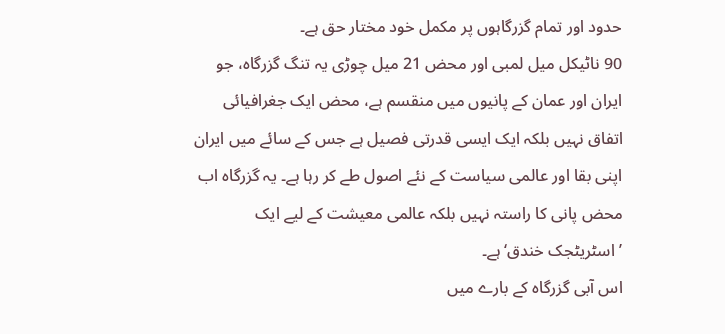حدود اور تمام گزرگاہوں پر مکمل خود مختار حق ہے۔
90 ناٹیکل میل لمبی اور محض 21 میل چوڑی یہ تنگ گزرگاہ، جو ایران اور عمان کے پانیوں میں منقسم ہے، محض ایک جغرافیائی اتفاق نہیں بلکہ ایک ایسی قدرتی فصیل ہے جس کے سائے میں ایران اپنی بقا اور عالمی سیاست کے نئے اصول طے کر رہا ہے۔ یہ گزرگاہ اب محض پانی کا راستہ نہیں بلکہ عالمی معیشت کے لیے ایک ’اسٹریٹجک خندق‘ ہے۔
اس آبی گزرگاہ کے بارے میں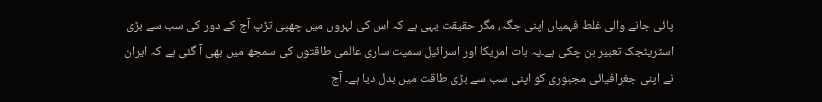پائی جانے والی غلط فہمیاں اپنی جگہ، مگر حقیقت یہی ہے کہ اس کی لہروں میں چھپی تڑپ آج کے دور کی سب سے بڑی اسٹریٹجک تعبیر بن چکی ہے۔یہ بات امریکا اور اسرائیل سمیت ساری عالمی طاقتوں کی سمجھ میں بھی آ گئی ہے کہ ایران نے اپنی جغرافیائی مجبوری کو اپنی سب سے بڑی طاقت میں بدل دیا ہے۔ آج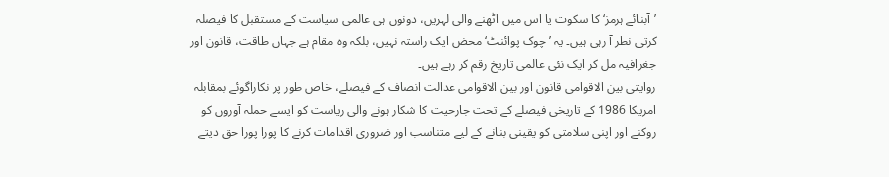’آبنائے ہرمز‘ کا سکوت یا اس میں اٹھنے والی لہریں، دونوں ہی عالمی سیاست کے مستقبل کا فیصلہ کرتی نطر آ رہی ہیں۔ یہ ’چوک پوائنٹ‘ محض ایک راستہ نہیں، بلکہ وہ مقام ہے جہاں طاقت، قانون اور جغرافیہ مل کر ایک نئی عالمی تاریخ رقم کر رہے ہیں۔
روایتی بین الاقوامی قانون اور بین الاقوامی عدالت انصاف کے فیصلے، خاص طور پر نکاراگوئے بمقابلہ امریکا 1986 کے تاریخی فیصلے کے تحت جارحیت کا شکار ہونے والی ریاست کو ایسے حملہ آوروں کو روکنے اور اپنی سلامتی کو یقینی بنانے کے لیے متناسب اور ضروری اقدامات کرنے کا پورا پورا حق دیتے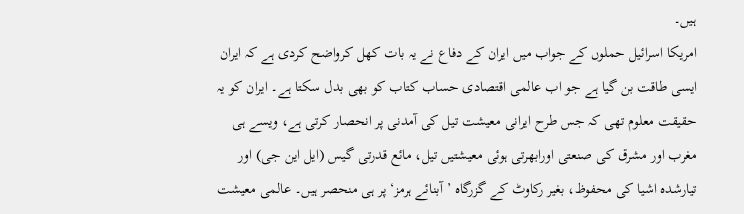ہیں۔
امریکا اسرائیل حملوں کے جواب میں ایران کے دفاع نے یہ بات کھل کرواضح کردی ہے کہ ایران ایسی طاقت بن گیا ہے جو اب عالمی اقتصادی حساب کتاب کو بھی بدل سکتا ہے۔ ایران کو یہ حقیقت معلوم تھی کہ جس طرح ایرانی معیشت تیل کی آمدنی پر انحصار کرتی ہے، ویسے ہی مغرب اور مشرق کی صنعتی اورابھرتی ہوئی معیشتیں تیل، مائع قدرتی گیس (ایل این جی) اور تیارشدہ اشیا کی محفوظ، بغیر رکاوٹ کے گزرگاہ ’آبنائے ہرمز‘ پر ہی منحصر ہیں۔ عالمی معیشت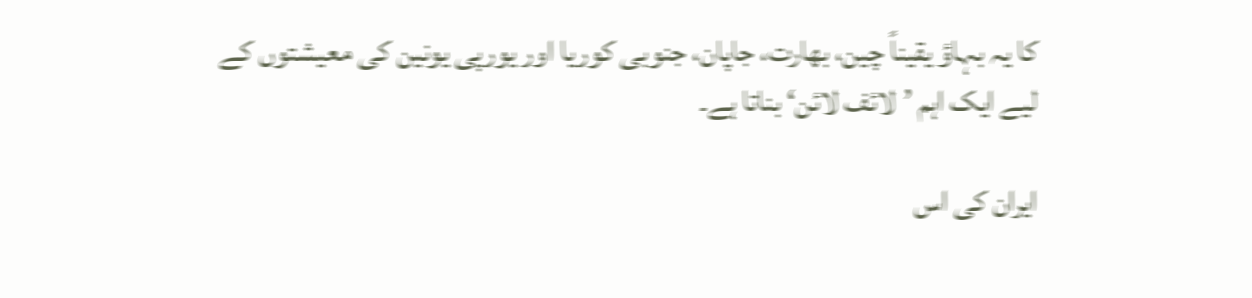کا یہ بہاؤ یقیناً چین، بھارت، جاپان، جنوبی کوریا اور یورپی یونین کی معیشتوں کے لیے ایک اہم ’لائف لائن‘ بناتا ہے۔

ایران کی اس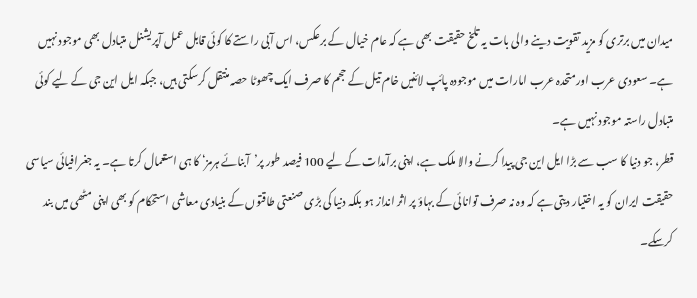میدان میں برتری کو مزید تقویت دینے والی بات یہ تلخ حقیقت بھی ہے کہ عام خیال کے برعکس، اس آبی راستے کا کوئی قابل عمل آپریشنل متبادل بھی موجود نہیں ہے۔ سعودی عرب اورمتحدہ عرب امارات میں موجودہ پائپ لائنیں خام تیل کے حجم کا صرف ایک چھوٹا حصہ منتقل کرسکتی ہیں، جبکہ ایل این جی کے لیے کوئی متبادل راستہ موجود نہیں ہے۔
قطر، جو دنیا کا سب سے بڑا ایل این جی پیدا کرنے والا ملک ہے، اپنی برآمدات کے لیے 100 فیصد طور پر’آبنائے ہرمز‘ کا ہی استعمال کرتا ہے۔ یہ جغرافیائی سیاسی حقیقت ایران کو یہ اختیار دیتی ہے کہ وہ نہ صرف توانائی کے بہاؤ پر اثر انداز ہو بلکہ دنیا کی بڑی صنعتی طاقتوں کے بنیادی معاشی استحکام کو بھی اپنی مٹھی میں بند کرسکے۔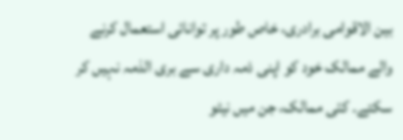بین الاقوامی برادری، خاص طور پر توانائی استعمال کرنے والے ممالک خود کو اپنی ذمہ داری سے بری الذمہ نہیں کر سکتے۔ کئی ممالک، جن میں نیٹو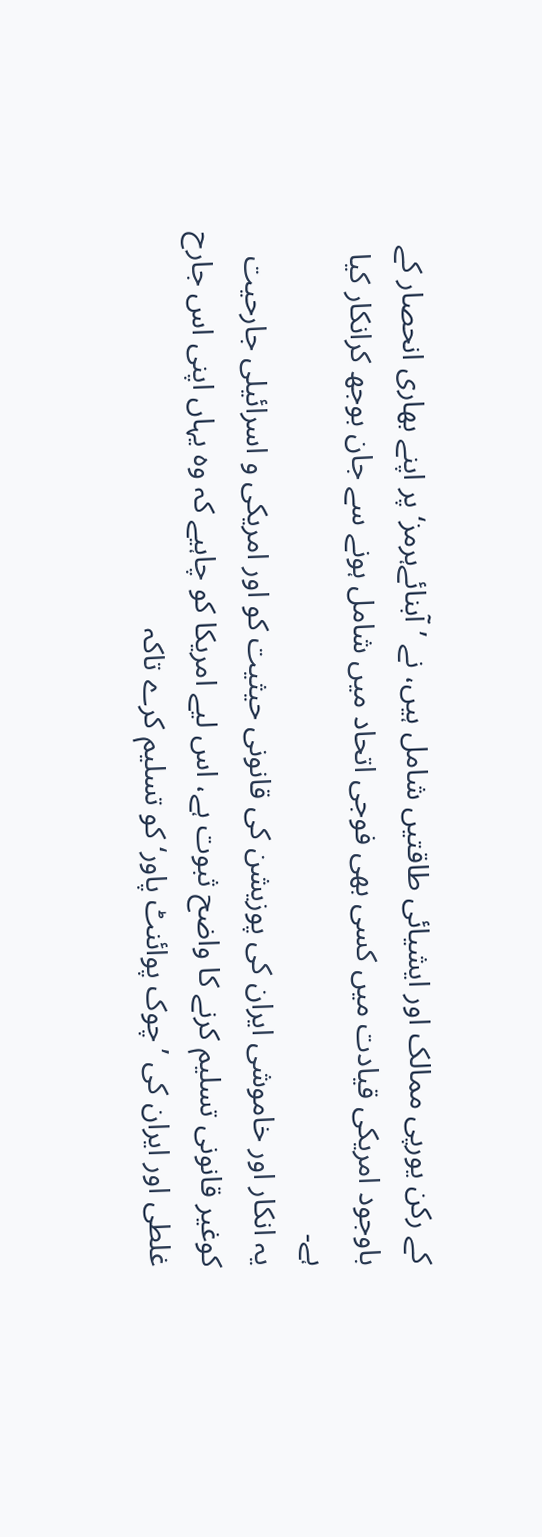کے رکن یورپی ممالک اور ایشیائی طاقتیں شامل ہیں، نے ’آبنائےہرمز‘ پر اپنے بھاری انحصار کے باوجود امریکی قیادت میں کسی بھی فوجی اتحاد میں شامل ہونے سے جان بوجھ کرانکار کیا ہے۔
یہ انکار اور خاموشی ایران کی پوزیشن کی قانونی حیثیت کو اور امریکی و اسرائیلی جارحیت کوغیر قانونی تسلیم کرنے کا واضح ثبوت ہے، اس لیے امریکا کو چاہیے کہ وہ یہاں اپنی اس جارح غلطی اور ایران کی ’چوک پوائنٹ پاور‘ کو تسلیم کرے تاکہ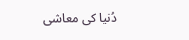دُنیا کی معاشی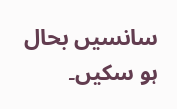سانسیں بحال ہو سکیں۔